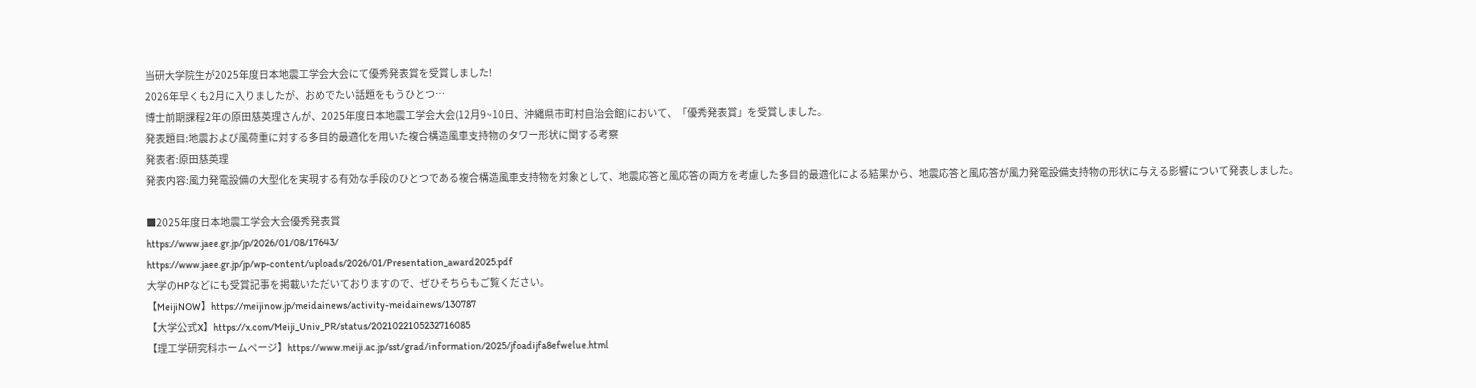当研大学院生が2025年度日本地震工学会大会にて優秀発表賞を受賞しました!
2026年早くも2月に入りましたが、おめでたい話題をもうひとつ…
博士前期課程2年の原田慈英理さんが、2025年度日本地震工学会大会(12月9~10日、沖縄県市町村自治会館)において、「優秀発表賞」を受賞しました。
発表題目:地震および風荷重に対する多目的最適化を用いた複合構造風車支持物のタワー形状に関する考察
発表者:原田慈英理
発表内容:風力発電設備の大型化を実現する有効な手段のひとつである複合構造風車支持物を対象として、地震応答と風応答の両方を考慮した多目的最適化による結果から、地震応答と風応答が風力発電設備支持物の形状に与える影響について発表しました。

■2025年度日本地震工学会大会優秀発表賞
https://www.jaee.gr.jp/jp/2026/01/08/17643/
https://www.jaee.gr.jp/jp/wp-content/uploads/2026/01/Presentation_award2025.pdf
大学のHPなどにも受賞記事を掲載いただいておりますので、ぜひそちらもご覧ください。
【MeijiNOW】https://meijinow.jp/meidainews/activity-meidainews/130787
【大学公式X】https://x.com/Meiji_Univ_PR/status/2021022105232716085
【理工学研究科ホームページ】https://www.meiji.ac.jp/sst/grad/information/2025/jfoadijfa8efwelue.html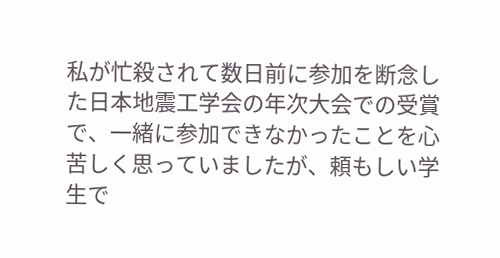私が忙殺されて数日前に参加を断念した日本地震工学会の年次大会での受賞で、一緒に参加できなかったことを心苦しく思っていましたが、頼もしい学生で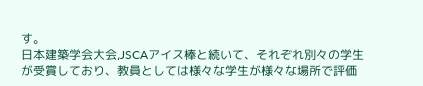す。
日本建築学会大会,JSCAアイス棒と続いて、それぞれ別々の学生が受賞しており、教員としては様々な学生が様々な場所で評価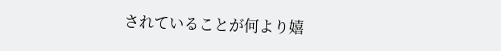されていることが何より嬉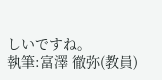しいですね。
執筆:富澤 徹弥(教員)